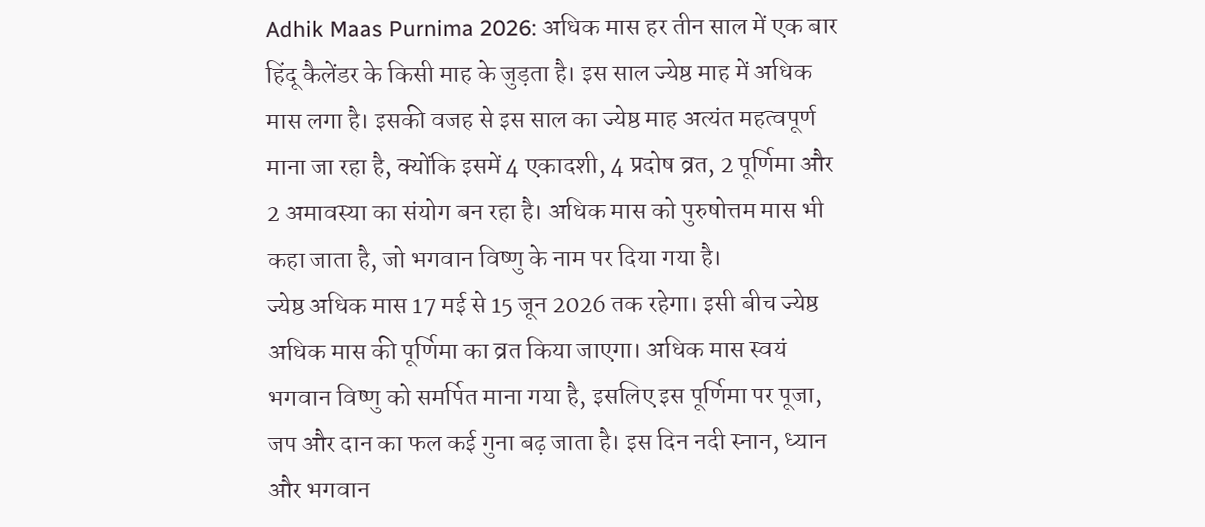Adhik Maas Purnima 2026: अधिक मास हर तीन साल में एक बार हिंदू कैलेंडर के किसी माह के जुड़ता है। इस साल ज्येष्ठ माह में अधिक मास लगा है। इसकी वजह से इस साल का ज्येष्ठ माह अत्यंत महत्वपूर्ण माना जा रहा है, क्योंकि इसमें 4 एकादशी, 4 प्रदोष व्रत, 2 पूर्णिमा और 2 अमावस्या का संयोग बन रहा है। अधिक मास को पुरुषोत्तम मास भी कहा जाता है, जो भगवान विष्णु के नाम पर दिया गया है।
ज्येष्ठ अधिक मास 17 मई से 15 जून 2026 तक रहेगा। इसी बीच ज्येष्ठ अधिक मास की पूर्णिमा का व्रत किया जाएगा। अधिक मास स्वयं भगवान विष्णु को समर्पित माना गया है, इसलिए इस पूर्णिमा पर पूजा, जप और दान का फल कई गुना बढ़ जाता है। इस दिन नदी स्नान, ध्यान और भगवान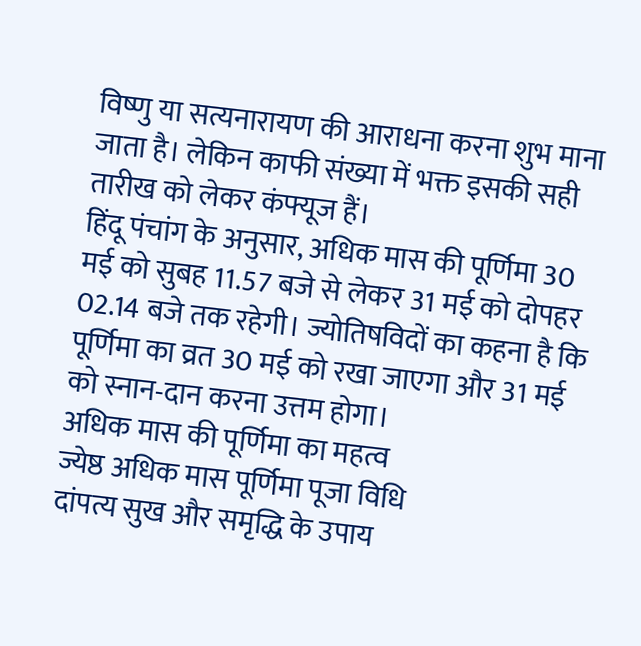विष्णु या सत्यनारायण की आराधना करना शुभ माना जाता है। लेकिन काफी संख्या में भक्त इसकी सही तारीख को लेकर कंफ्यूज हैं।
हिंदू पंचांग के अनुसार, अधिक मास की पूर्णिमा 30 मई को सुबह 11.57 बजे से लेकर 31 मई को दोपहर 02.14 बजे तक रहेगी। ज्योतिषविदों का कहना है कि पूर्णिमा का व्रत 30 मई को रखा जाएगा और 31 मई को स्नान-दान करना उत्तम होगा।
अधिक मास की पूर्णिमा का महत्व
ज्येष्ठ अधिक मास पूर्णिमा पूजा विधि
दांपत्य सुख और समृद्धि के उपाय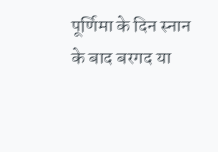पूर्णिमा के दिन स्नान के बाद बरगद या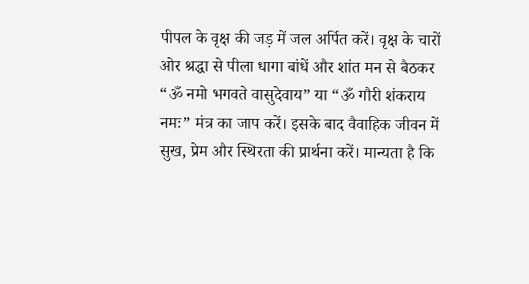पीपल के वृक्ष की जड़ में जल अर्पित करें। वृक्ष के चारों ओर श्रद्धा से पीला धागा बांधें और शांत मन से बैठकर “ॐ नमो भगवते वासुदेवाय” या “ॐ गौरी शंकराय नमः” मंत्र का जाप करें। इसके बाद वैवाहिक जीवन में सुख, प्रेम और स्थिरता की प्रार्थना करें। मान्यता है कि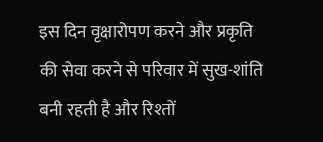इस दिन वृक्षारोपण करने और प्रकृति की सेवा करने से परिवार में सुख-शांति बनी रहती है और रिश्तों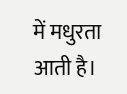में मधुरता आती है।